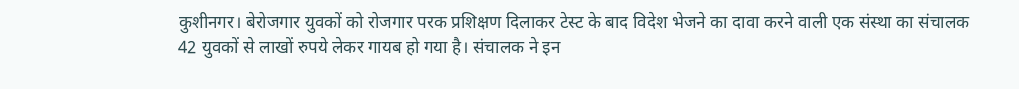कुशीनगर। बेरोजगार युवकों को रोजगार परक प्रशिक्षण दिलाकर टेस्ट के बाद विदेश भेजने का दावा करने वाली एक संस्था का संचालक 42 युवकों से लाखों रुपये लेकर गायब हो गया है। संचालक ने इन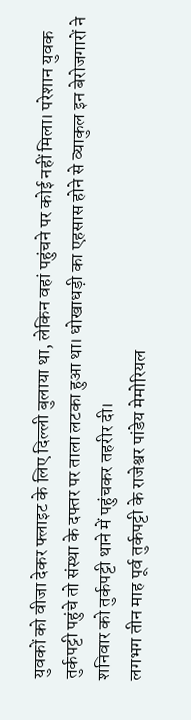युवकों को वीजा देकर फ्लाइट के लिए दिल्ली बुलाया था, लेकिन वहां पहुंचने पर कोई नहीं मिला। परेशान युवक तुर्कपट्टी पहुंचे तो संस्था के दफ्तर पर ताला लटका हुआ था। धोखाधड़ी का एहसास होने से व्याकुल इन बेरोजगारों ने शनिवार को तुर्कपट्टी थाने में पहुंचकर तहरीर दी।
लगभग तीन माह पूर्व तुर्कपट्टी के राजेश्वर पांडेय मेमोरियल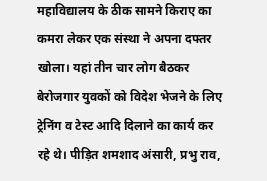महाविद्यालय के ठीक सामने किराए का कमरा लेकर एक संस्था ने अपना दफ्तर खोला। यहां तीन चार लोग बैठकर बेरोजगार युवकों को विदेश भेजने के लिए ट्रेनिंग व टेस्ट आदि दिलाने का कार्य कर रहे थे। पीड़ित शमशाद अंसारी, प्रभु राव,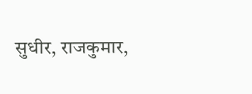सुधीर, राजकुमार,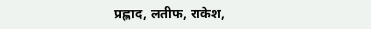प्रह्लाद, लतीफ, राकेश,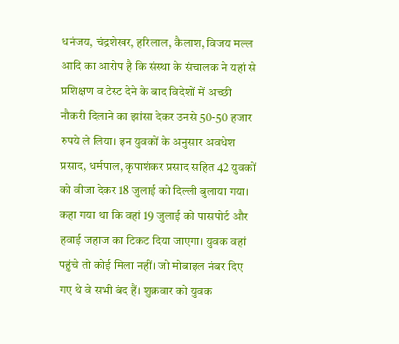धनंजय, चंद्रशेखर, हरिलाल, कैलाश, विजय मल्ल आदि का आरोप है कि संस्था के संचालक ने यहां से प्रशिक्षण व टेस्ट देने के बाद विदेशों में अच्छी नौकरी दिलाने का झांसा देकर उनसे 50-50 हजार रुपये ले लिया। इन युवकों के अनुसार अवधेश प्रसाद, धर्मपाल, कृपाशंकर प्रसाद सहित 42 युवकों को वीजा देकर 18 जुलाई को दिल्ली बुलाया गया। कहा गया था कि वहां 19 जुलाई को पासपोर्ट और हवाई जहाज का टिकट दिया जाएगा। युवक वहां पहुंचे तो कोई मिला नहीं। जो मोबाइल नंबर दिए गए थे वे सभी बंद हैं। शुक्रवार को युवक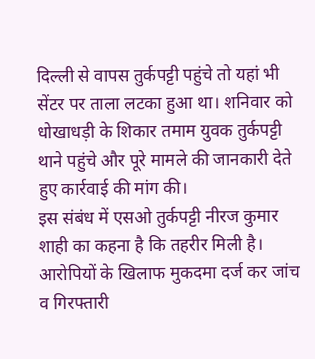दिल्ली से वापस तुर्कपट्टी पहुंचे तो यहां भी सेंटर पर ताला लटका हुआ था। शनिवार को धोखाधड़ी के शिकार तमाम युवक तुर्कपट्टी थाने पहुंचे और पूरे मामले की जानकारी देते हुए कार्रवाई की मांग की।
इस संबंध में एसओ तुर्कपट्टी नीरज कुमार शाही का कहना है कि तहरीर मिली है। आरोपियों के खिलाफ मुकदमा दर्ज कर जांच व गिरफ्तारी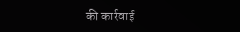की कार्रवाई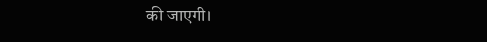की जाएगी।